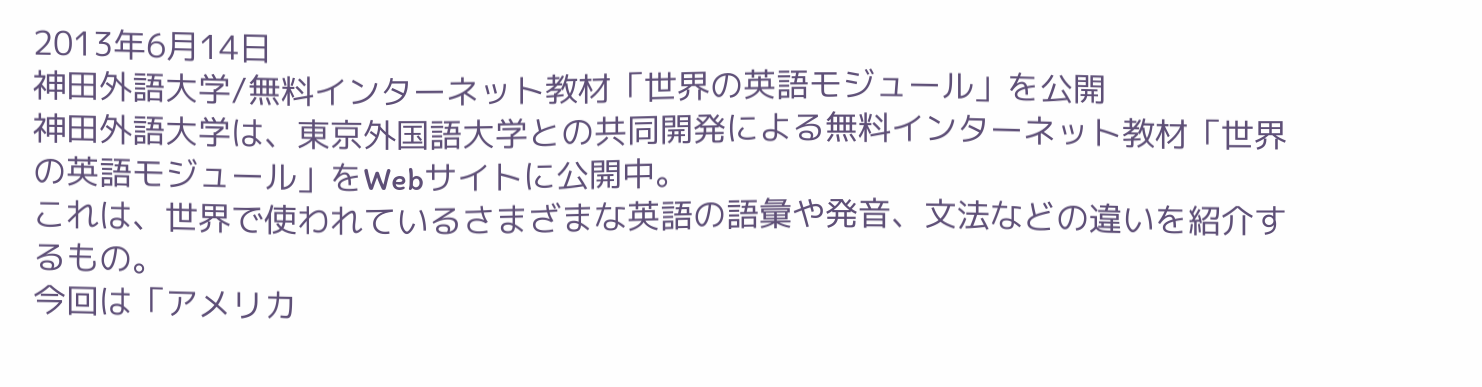2013年6月14日
神田外語大学/無料インターネット教材「世界の英語モジュール」を公開
神田外語大学は、東京外国語大学との共同開発による無料インターネット教材「世界の英語モジュール」をWebサイトに公開中。
これは、世界で使われているさまざまな英語の語彙や発音、文法などの違いを紹介するもの。
今回は「アメリカ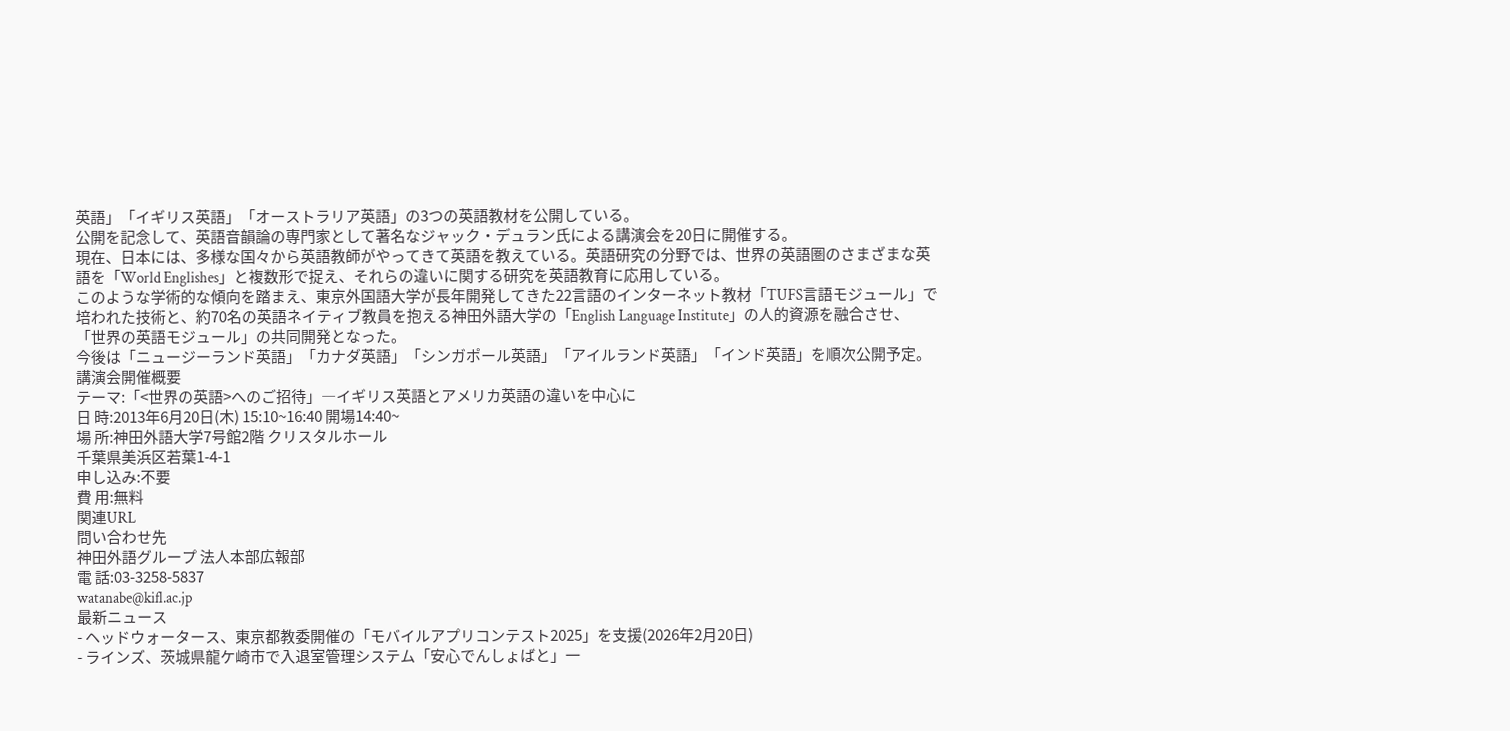英語」「イギリス英語」「オーストラリア英語」の3つの英語教材を公開している。
公開を記念して、英語音韻論の専門家として著名なジャック・デュラン氏による講演会を20日に開催する。
現在、日本には、多様な国々から英語教師がやってきて英語を教えている。英語研究の分野では、世界の英語圏のさまざまな英語を「World Englishes」と複数形で捉え、それらの違いに関する研究を英語教育に応用している。
このような学術的な傾向を踏まえ、東京外国語大学が長年開発してきた22言語のインターネット教材「TUFS言語モジュール」で培われた技術と、約70名の英語ネイティブ教員を抱える神田外語大学の「English Language Institute」の人的資源を融合させ、「世界の英語モジュール」の共同開発となった。
今後は「ニュージーランド英語」「カナダ英語」「シンガポール英語」「アイルランド英語」「インド英語」を順次公開予定。
講演会開催概要
テーマ:「<世界の英語>へのご招待」―イギリス英語とアメリカ英語の違いを中心に
日 時:2013年6月20日(木) 15:10~16:40 開場14:40~
場 所:神田外語大学7号館2階 クリスタルホール
千葉県美浜区若葉1-4-1
申し込み:不要
費 用:無料
関連URL
問い合わせ先
神田外語グループ 法人本部広報部
電 話:03-3258-5837
watanabe@kifl.ac.jp
最新ニュース
- ヘッドウォータース、東京都教委開催の「モバイルアプリコンテスト2025」を支援(2026年2月20日)
- ラインズ、茨城県龍ケ崎市で入退室管理システム「安心でんしょばと」一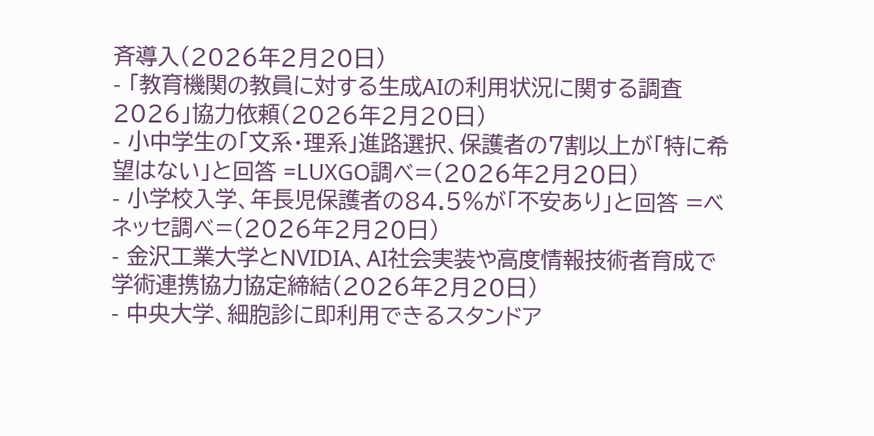斉導入(2026年2月20日)
- 「教育機関の教員に対する生成AIの利用状況に関する調査 2026」協力依頼(2026年2月20日)
- 小中学生の「文系・理系」進路選択、保護者の7割以上が「特に希望はない」と回答 =LUXGO調べ=(2026年2月20日)
- 小学校入学、年長児保護者の84.5%が「不安あり」と回答 =ベネッセ調べ=(2026年2月20日)
- 金沢工業大学とNVIDIA、AI社会実装や高度情報技術者育成で学術連携協力協定締結(2026年2月20日)
- 中央大学、細胞診に即利用できるスタンドア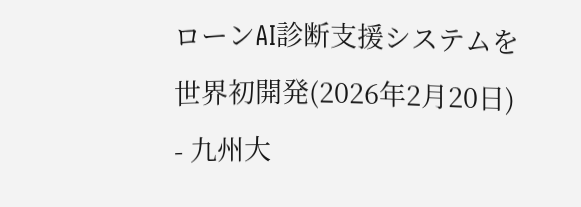ローンAI診断支援システムを世界初開発(2026年2月20日)
- 九州大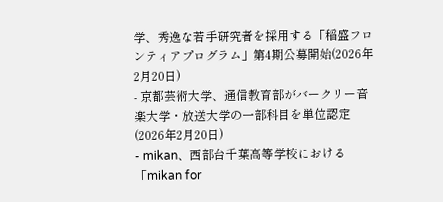学、秀逸な若手研究者を採用する「稲盛フロンティアプログラム」第4期公募開始(2026年2月20日)
- 京都芸術大学、通信教育部がバークリー音楽大学・放送大学の一部科目を単位認定(2026年2月20日)
- mikan、西部台千葉高等学校における「mikan for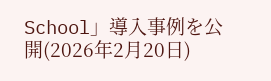School」導入事例を公開(2026年2月20日)